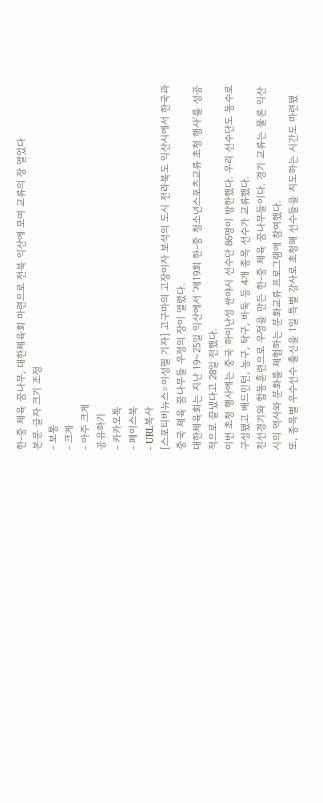한-중 체육 꿈나무, 대한체육회 마련으로 전북 익산에 모여 교류의 장 열었다
본문 글자 크기 조정
- 보통
- 크게
- 아주 크게
공유하기
- 카카오톡
- 페이스북
- URL복사
[스포티비뉴스=이성필 기자] 고구마의 고장이자 보석의 도시 전라북도 익산시에서 한국과 중국 체육 꿈나무들 우정의 장이 열렸다.
대한체육회는 지난 19~25일 익산에서 '제19회 한-중 청소년스포츠교류 초청 행사'를 성공적으로 끝냈다고 28일 전했다.
이번 초청 행사에는 중국 하이난성 싼야시 선수단 86명이 방한했다. 우리 선수단도 동수로 구성됐고 배드민턴, 농구, 탁구, 바둑 등 4개 종목 선수가 교류했다.
친선경기와 합동훈련으로 우정을 만든 한-중 체육 꿈나무들이다. 경기 교류는 물론 익산시의 역사와 문화를 체험하는 문화교류 프로그램에 참여했다.
또, 종목별 우수선수 출신을 1일 특별 강사로 초청해 선수들을 지도하는 시간도 마련됐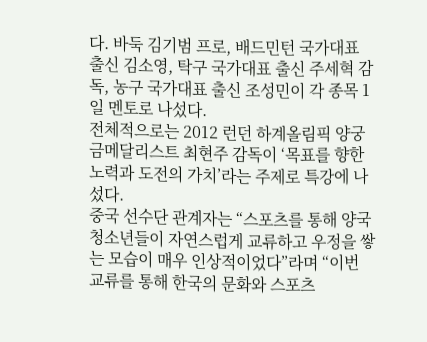다. 바둑 김기범 프로, 배드민턴 국가대표 출신 김소영, 탁구 국가대표 출신 주세혁 감독, 농구 국가대표 출신 조성민이 각 종목 1일 멘토로 나섰다.
전체적으로는 2012 런던 하계올림픽 양궁 금메달리스트 최현주 감독이 ‘목표를 향한 노력과 도전의 가치’라는 주제로 특강에 나섰다.
중국 선수단 관계자는 “스포츠를 통해 양국 청소년들이 자연스럽게 교류하고 우정을 쌓는 모습이 매우 인상적이었다”라며 “이번 교류를 통해 한국의 문화와 스포츠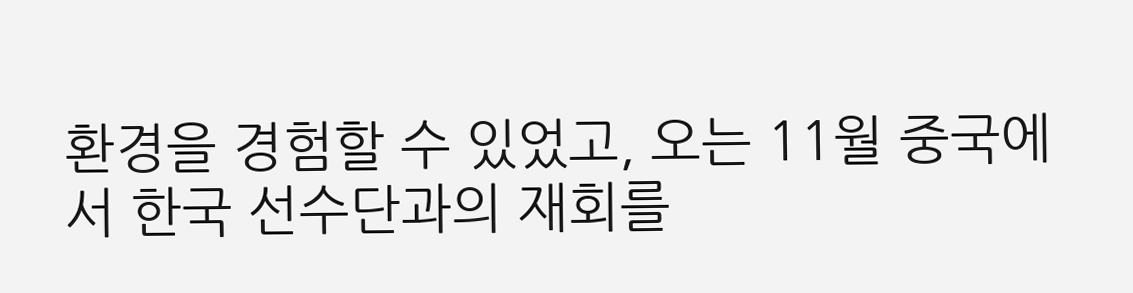환경을 경험할 수 있었고, 오는 11월 중국에서 한국 선수단과의 재회를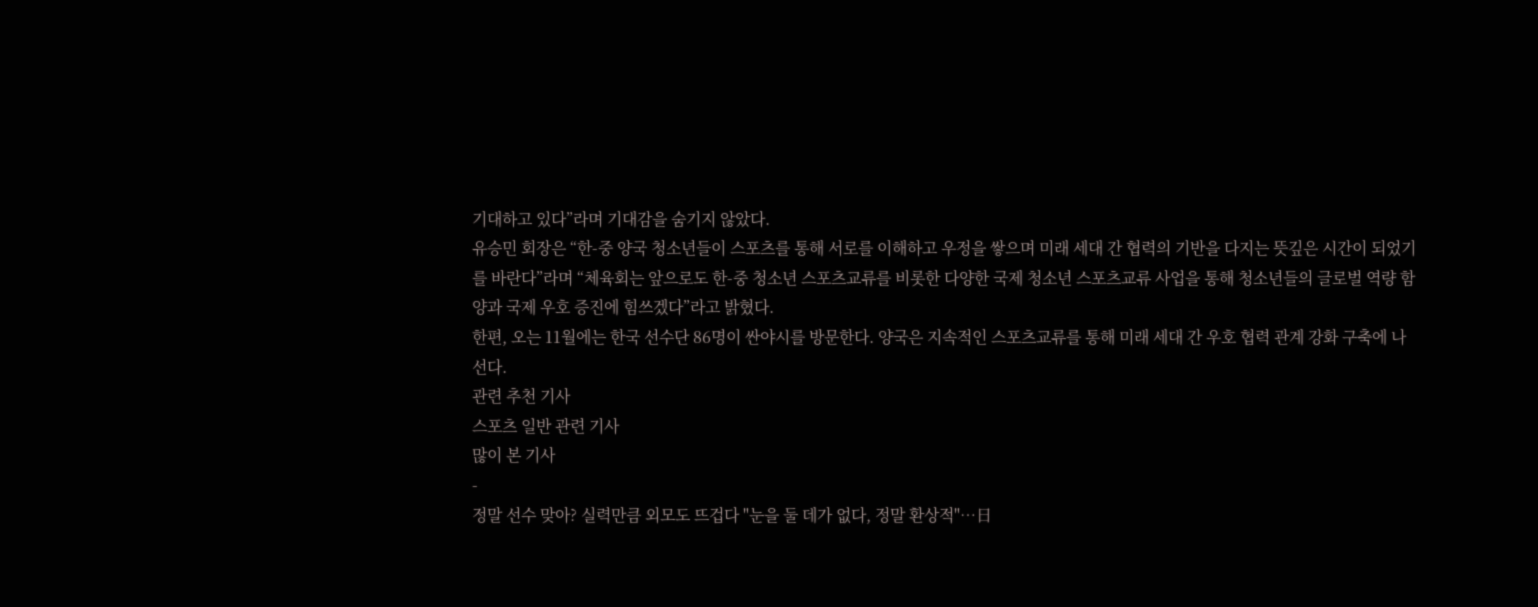기대하고 있다”라며 기대감을 숨기지 않았다.
유승민 회장은 “한-중 양국 청소년들이 스포츠를 통해 서로를 이해하고 우정을 쌓으며 미래 세대 간 협력의 기반을 다지는 뜻깊은 시간이 되었기를 바란다”라며 “체육회는 앞으로도 한-중 청소년 스포츠교류를 비롯한 다양한 국제 청소년 스포츠교류 사업을 통해 청소년들의 글로벌 역량 함양과 국제 우호 증진에 힘쓰겠다”라고 밝혔다.
한편, 오는 11월에는 한국 선수단 86명이 싼야시를 방문한다. 양국은 지속적인 스포츠교류를 통해 미래 세대 간 우호 협력 관계 강화 구축에 나선다.
관련 추천 기사
스포츠 일반 관련 기사
많이 본 기사
-
정말 선수 맞아? 실력만큼 외모도 뜨겁다 "눈을 둘 데가 없다, 정말 환상적"…日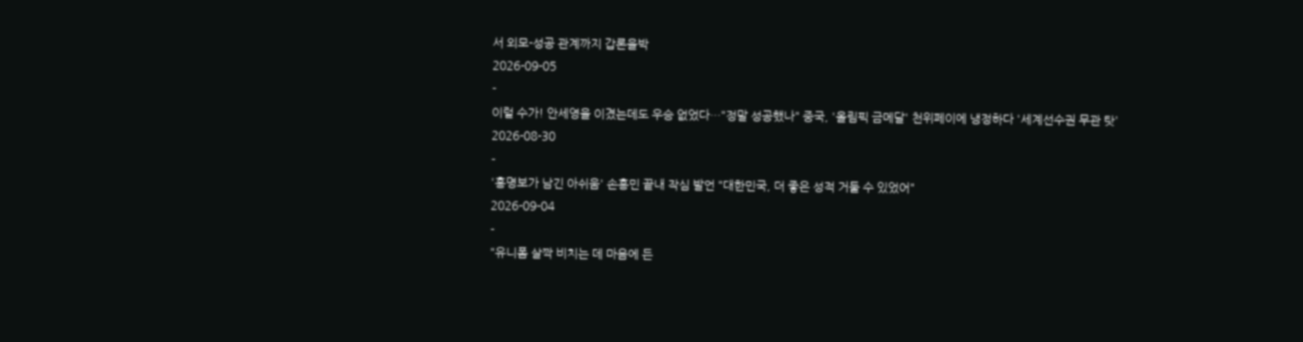서 외모-성공 관계까지 갑론을박
2026-09-05
-
이럴 수가! 안세영을 이겼는데도 우승 없었다…"정말 성공했나" 중국, '올림픽 금메달' 천위페이에 냉정하다 '세계선수권 무관 탓'
2026-08-30
-
'홍명보가 남긴 아쉬움' 손흥민 끝내 작심 발언 "대한민국, 더 좋은 성적 거둘 수 있었어"
2026-09-04
-
"유니폼 살짝 비치는 데 마음에 든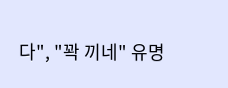다", "꽉 끼네" 유명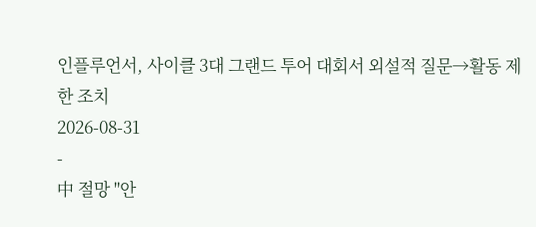인플루언서, 사이클 3대 그랜드 투어 대회서 외설적 질문→활동 제한 조치
2026-08-31
-
中 절망 "안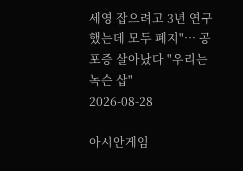세영 잡으려고 3년 연구했는데 모두 폐지"… 공포증 살아났다 "우리는 녹슨 삽"
2026-08-28

아시안게임